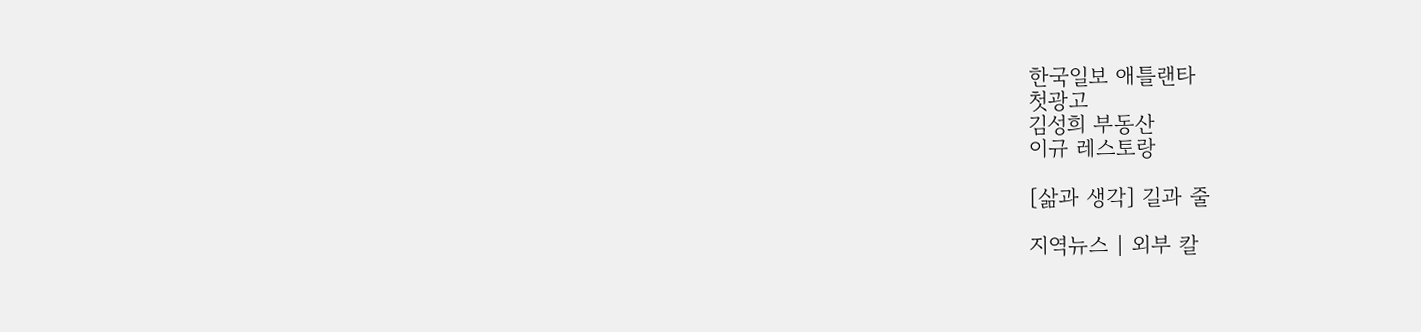한국일보 애틀랜타
첫광고
김성희 부동산
이규 레스토랑

[삶과 생각] 길과 줄

지역뉴스 | 외부 칼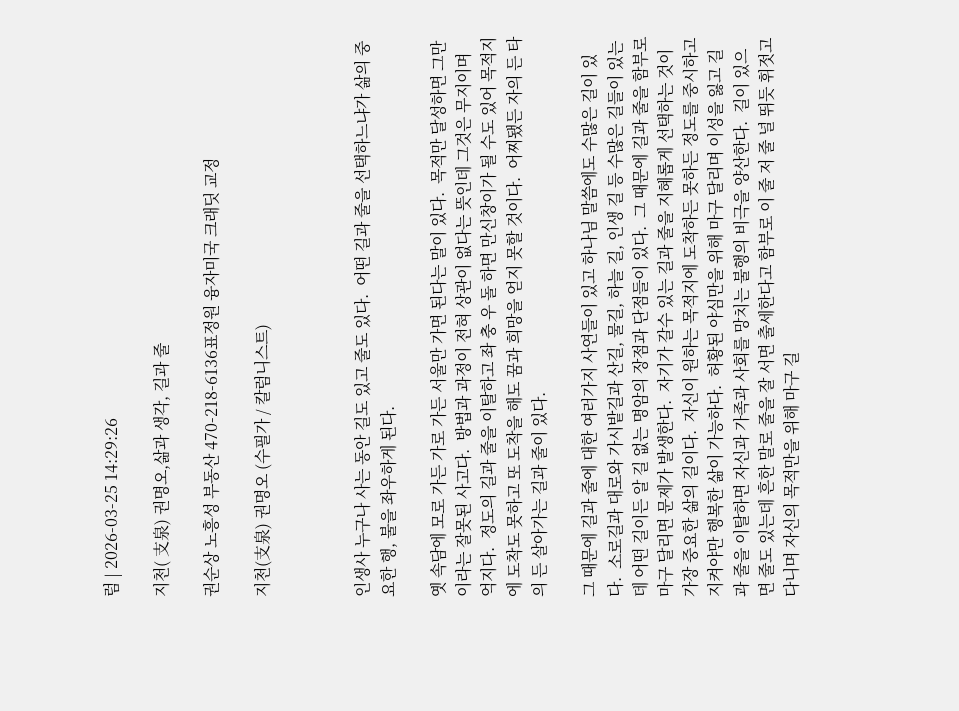럼 | 2026-03-25 14:29:26

지천( 支泉) 권명오,삶과 생각, 길과 줄

권순상 노흥성 부동산 470-218-6136표정원 융자미국 크래딧 교정

지천(支泉) 권명오 (수필가 / 칼럼니스트)



인생사 누구나 사는 동안 길도 있고 줄도 있다.  어떤 길과 줄을 선택하느냐가 삶의 중요한 행, 불을 좌우하게 된다.

옛 속담에 모로 가든 가로 가든 서울만 가면 된다는 말이 있다.  목적만 달성하면 그만이라는 잘못된 사고다.  방법과 과정이 전혀 상관이 없다는 뜻인데 그것은 무지이며 억지다.  정도의 길과 줄을 이탈하고 좌 충 우 돌 하면 만신창이가 될 수도 있어 목적지에 도착도 못하고 또 도착을 해도 꿈과 희망을 얻지 못할 것이다.  어찌됐든 자의 든 타의 든 살아가는 길과 줄이 있다.

그 때문에 길과 줄에 대한 여러가지 사연들이 있고 하나님 말씀에도 수많은 길이 있다.  소로길과 대로와 가시밭길과 산길, 물길, 하늘 길, 인생 길 등 수많은 길들이 있는데 어떤 길이든 알 길 없는 명암의 장점과 단점들이 있다.  그 때문에 길과 줄을 함부로 마구 달리면 문제가 발생한다.  자기가 갈수 있는 길과 줄을 지혜롭게 선택하는 것이 가장 중요한 삶의 길이다.  자신이 원하는 목적지에 도착하든 못하든 정도를 중시하고 지켜야만 행복한 삶이 가능하다.  허황된 야심만을 위해 마구 달리며 이성을 잃고 길과 줄을 이탈하면 자신과 가족과 사회를 망치는 불행의 비극을 양산한다.  길이 있으면 줄도 있는데 흔한 말로 줄을 잘 서면 출세한다고 함부로 이 줄 저 줄 널 뛰듯 휘젓고 다니며 자신의 목적만을 위해 마구 길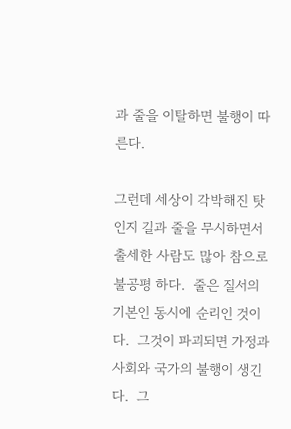과 줄을 이탈하면 불행이 따른다.

그런데 세상이 각박해진 탓인지 길과 줄을 무시하면서 출세한 사람도 많아 참으로 불공평 하다.  줄은 질서의 기본인 동시에 순리인 것이다.  그것이 파괴되면 가정과 사회와 국가의 불행이 생긴다.  그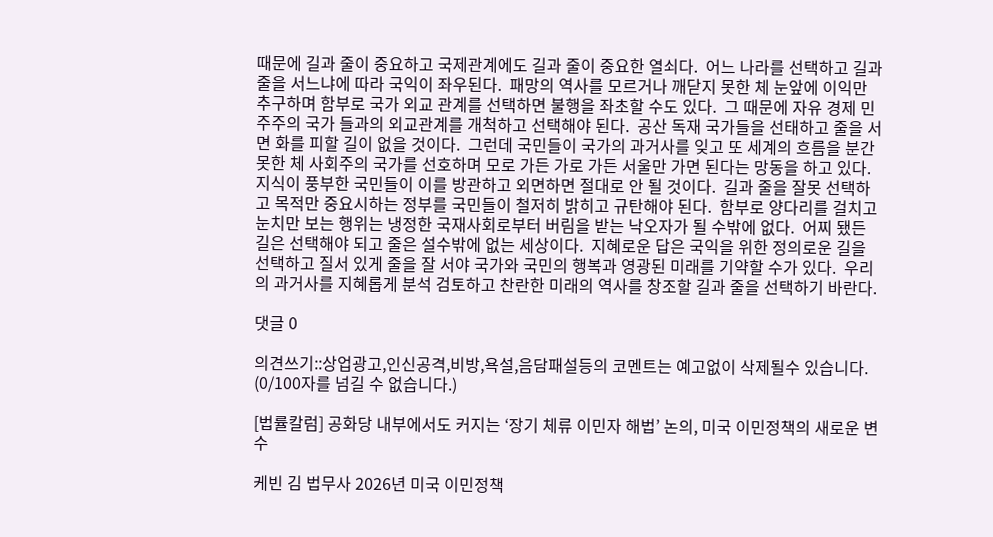때문에 길과 줄이 중요하고 국제관계에도 길과 줄이 중요한 열쇠다.  어느 나라를 선택하고 길과 줄을 서느냐에 따라 국익이 좌우된다.  패망의 역사를 모르거나 깨닫지 못한 체 눈앞에 이익만 추구하며 함부로 국가 외교 관계를 선택하면 불행을 좌초할 수도 있다.  그 때문에 자유 경제 민주주의 국가 들과의 외교관계를 개척하고 선택해야 된다.  공산 독재 국가들을 선태하고 줄을 서면 화를 피할 길이 없을 것이다.  그런데 국민들이 국가의 과거사를 잊고 또 세계의 흐름을 분간 못한 체 사회주의 국가를 선호하며 모로 가든 가로 가든 서울만 가면 된다는 망동을 하고 있다.  지식이 풍부한 국민들이 이를 방관하고 외면하면 절대로 안 될 것이다.  길과 줄을 잘못 선택하고 목적만 중요시하는 정부를 국민들이 철저히 밝히고 규탄해야 된다.  함부로 양다리를 걸치고 눈치만 보는 행위는 냉정한 국재사회로부터 버림을 받는 낙오자가 될 수밖에 없다.  어찌 됐든 길은 선택해야 되고 줄은 설수밖에 없는 세상이다.  지혜로운 답은 국익을 위한 정의로운 길을 선택하고 질서 있게 줄을 잘 서야 국가와 국민의 행복과 영광된 미래를 기약할 수가 있다.  우리의 과거사를 지혜롭게 분석 검토하고 찬란한 미래의 역사를 창조할 길과 줄을 선택하기 바란다.

댓글 0

의견쓰기::상업광고,인신공격,비방,욕설,음담패설등의 코멘트는 예고없이 삭제될수 있습니다. (0/100자를 넘길 수 없습니다.)

[법률칼럼] 공화당 내부에서도 커지는 ‘장기 체류 이민자 해법’ 논의, 미국 이민정책의 새로운 변수

케빈 김 법무사 2026년 미국 이민정책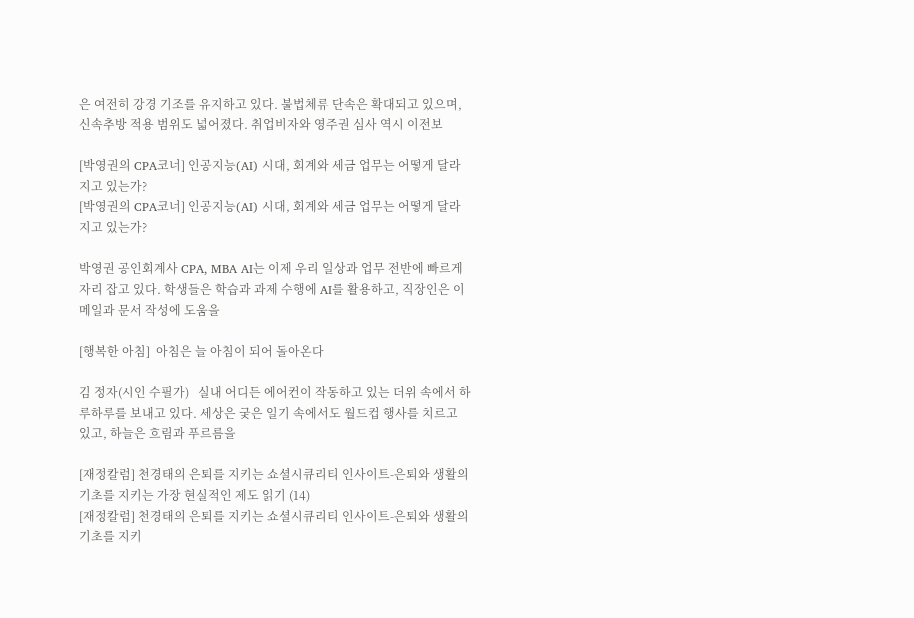은 여전히 강경 기조를 유지하고 있다. 불법체류 단속은 확대되고 있으며, 신속추방 적용 범위도 넓어졌다. 취업비자와 영주권 심사 역시 이전보

[박영권의 CPA코너] 인공지능(AI) 시대, 회계와 세금 업무는 어떻게 달라지고 있는가?
[박영권의 CPA코너] 인공지능(AI) 시대, 회계와 세금 업무는 어떻게 달라지고 있는가?

박영권 공인회계사 CPA, MBA AI는 이제 우리 일상과 업무 전반에 빠르게 자리 잡고 있다. 학생들은 학습과 과제 수행에 AI를 활용하고, 직장인은 이메일과 문서 작성에 도움을

[행복한 아침]  아침은 늘 아침이 되어 돌아온다

김 정자(시인 수필가)   실내 어디든 에어컨이 작동하고 있는 더위 속에서 하루하루를 보내고 있다. 세상은 궂은 일기 속에서도 월드컵 행사를 치르고 있고, 하늘은 흐림과 푸르름을

[재정칼럼] 천경태의 은퇴를 지키는 쇼셜시큐리티 인사이트-은퇴와 생활의 기초를 지키는 가장 현실적인 제도 읽기 (14)
[재정칼럼] 천경태의 은퇴를 지키는 쇼셜시큐리티 인사이트-은퇴와 생활의 기초를 지키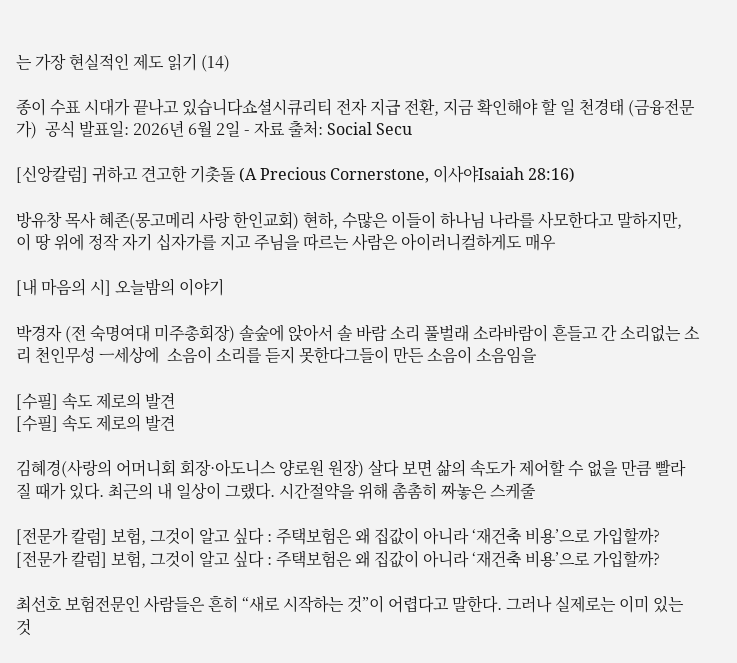는 가장 현실적인 제도 읽기 (14)

종이 수표 시대가 끝나고 있습니다쇼셜시큐리티 전자 지급 전환, 지금 확인해야 할 일 천경태 (금융전문가)  공식 발표일: 2026년 6월 2일 - 자료 출처: Social Secu

[신앙칼럼] 귀하고 견고한 기촛돌 (A Precious Cornerstone, 이사야Isaiah 28:16)

방유창 목사 혜존(몽고메리 사랑 한인교회) 현하, 수많은 이들이 하나님 나라를 사모한다고 말하지만, 이 땅 위에 정작 자기 십자가를 지고 주님을 따르는 사람은 아이러니컬하게도 매우

[내 마음의 시] 오늘밤의 이야기

박경자 (전 숙명여대 미주총회장) 솔숲에 앉아서 솔 바람 소리 풀벌래 소라바람이 흔들고 간 소리없는 소리 천인무성 ㅡ세상에  소음이 소리를 듣지 못한다그들이 만든 소음이 소음임을

[수필] 속도 제로의 발견
[수필] 속도 제로의 발견

김혜경(사랑의 어머니회 회장·아도니스 양로원 원장) 살다 보면 삶의 속도가 제어할 수 없을 만큼 빨라질 때가 있다. 최근의 내 일상이 그랬다. 시간절약을 위해 촘촘히 짜놓은 스케줄

[전문가 칼럼] 보험, 그것이 알고 싶다 : 주택보험은 왜 집값이 아니라 ‘재건축 비용’으로 가입할까?
[전문가 칼럼] 보험, 그것이 알고 싶다 : 주택보험은 왜 집값이 아니라 ‘재건축 비용’으로 가입할까?

최선호 보험전문인 사람들은 흔히 “새로 시작하는 것”이 어렵다고 말한다. 그러나 실제로는 이미 있는 것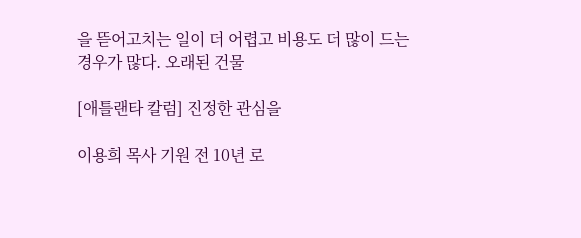을 뜯어고치는 일이 더 어렵고 비용도 더 많이 드는 경우가 많다. 오래된 건물

[애틀랜타 칼럼] 진정한 관심을

이용희 목사 기원 전 10년 로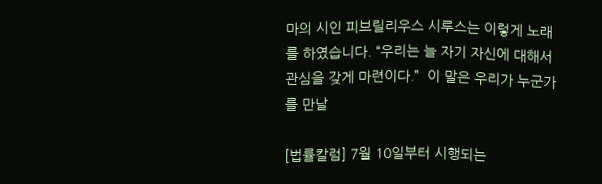마의 시인 피브릴리우스 시루스는 이렇게 노래를 하였습니다. “우리는 늘 자기 자신에 대해서 관심을 갖게 마련이다.”  이 말은 우리가 누군가를 만날

[법률칼럼] 7월 10일부터 시행되는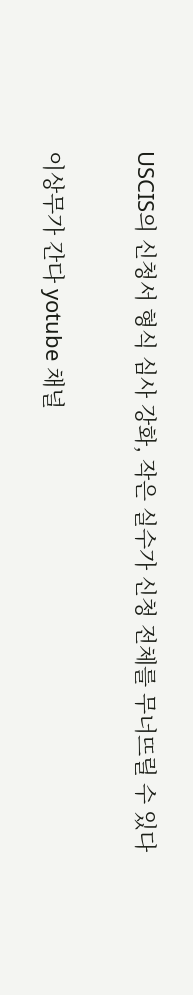USCIS의 신청서 형식 심사 강화, 작은 실수가 신청 전체를 무너뜨릴 수 있다

이상무가 간다 yotube 채널